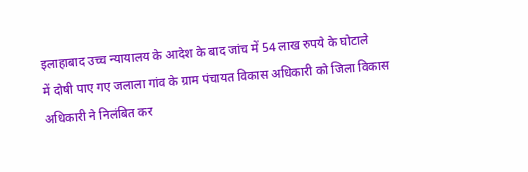इलाहाबाद उच्च न्यायालय के आदेश के बाद जांच में 54 लाख रुपये के घोटाले
में दोषी पाए गए जलाला गांव के ग्राम पंचायत विकास अधिकारी को जिला विकास
अधिकारी ने निलंबित कर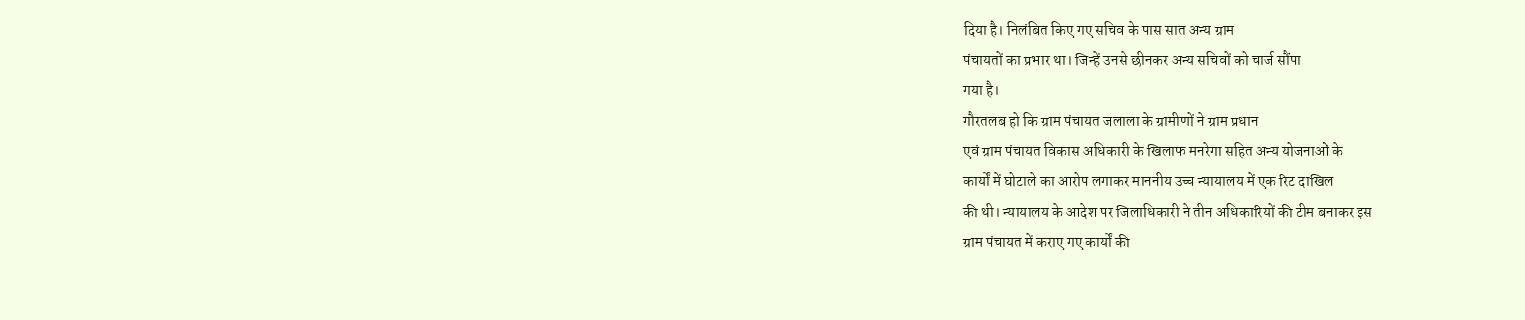दिया है। निलंबित किए गए सचिव के पास सात अन्य ग्राम
पंचायतों का प्रभार था। जिन्हें उनसे छीनकर अन्य सचिवों को चार्ज सौंपा
गया है।
गौरतलब हो कि ग्राम पंचायत जलाला के ग्रामीणों ने ग्राम प्रधान
एवं ग्राम पंचायत विकास अधिकारी के खिलाफ मनरेगा सहित अन्य योजनाओं के
कार्यों में घोटाले का आरोप लगाकर माननीय उच्च न्यायालय में एक रिट दाखिल
की थी। न्यायालय के आदेश पर जिलाधिकारी ने तीन अधिकारियों की टीम बनाकर इस
ग्राम पंचायत में कराए गए कार्यों की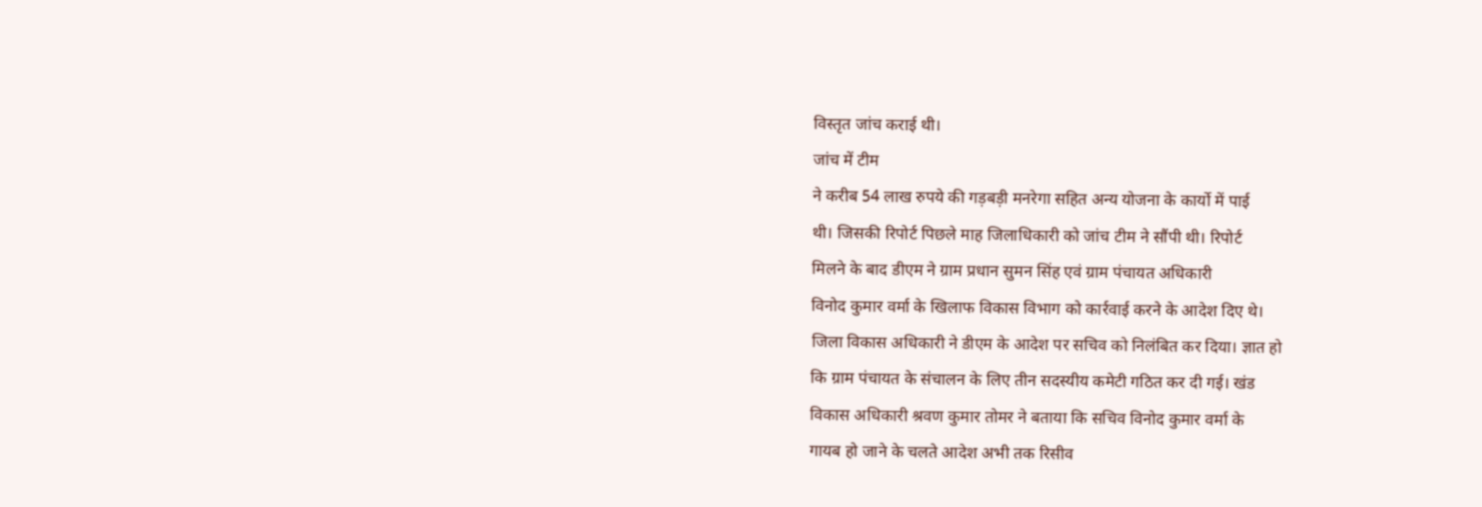विस्तृत जांच कराई थी।
जांच में टीम
ने करीब 54 लाख रुपये की गड़बड़ी मनरेगा सहित अन्य योजना के कार्यो में पाई
थी। जिसकी रिपोर्ट पिछले माह जिलाधिकारी को जांच टीम ने सौंपी थी। रिपोर्ट
मिलने के बाद डीएम ने ग्राम प्रधान सुमन सिंह एवं ग्राम पंचायत अधिकारी
विनोद कुमार वर्मा के खिलाफ विकास विभाग को कार्रवाई करने के आदेश दिए थे।
जिला विकास अधिकारी ने डीएम के आदेश पर सचिव को निलंबित कर दिया। ज्ञात हो
कि ग्राम पंचायत के संचालन के लिए तीन सदस्यीय कमेटी गठित कर दी गई। खंड
विकास अधिकारी श्रवण कुमार तोमर ने बताया कि सचिव विनोद कुमार वर्मा के
गायब हो जाने के चलते आदेश अभी तक रिसीव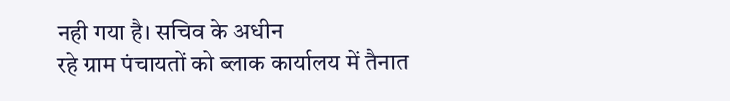नही गया है। सचिव के अधीन
रहे ग्राम पंचायतों को ब्लाक कार्यालय में तैनात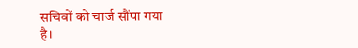सचिवों को चार्ज सौंपा गया
है।